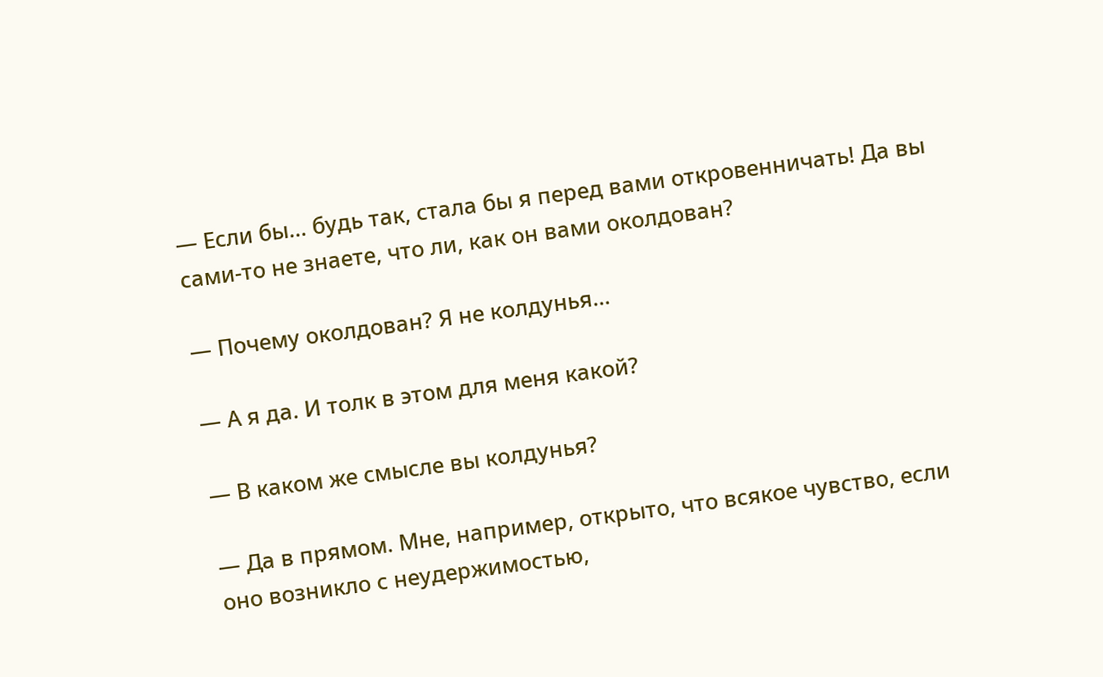— Если бы… будь так, стала бы я перед вами откровенничать! Да вы сами-то не знаете, что ли, как он вами околдован?

— Почему околдован? Я не колдунья…

— А я да. И толк в этом для меня какой?

— В каком же смысле вы колдунья?

— Да в прямом. Мне, например, открыто, что всякое чувство, если оно возникло с неудержимостью,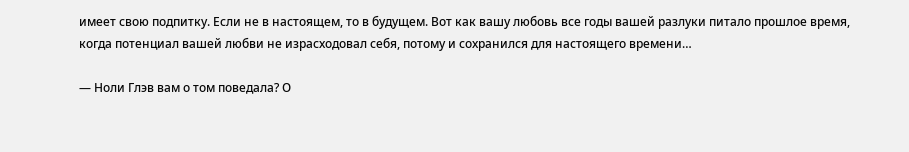имеет свою подпитку. Если не в настоящем, то в будущем. Вот как вашу любовь все годы вашей разлуки питало прошлое время, когда потенциал вашей любви не израсходовал себя, потому и сохранился для настоящего времени…

— Ноли Глэв вам о том поведала? О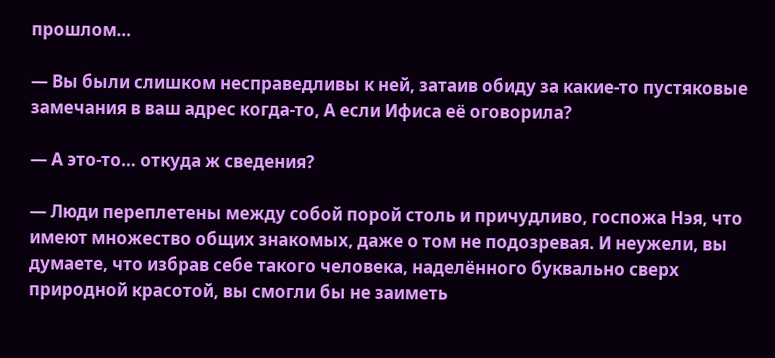прошлом…

— Вы были слишком несправедливы к ней, затаив обиду за какие-то пустяковые замечания в ваш адрес когда-то, А если Ифиса её оговорила?

— А это-то… откуда ж сведения?

— Люди переплетены между собой порой столь и причудливо, госпожа Нэя, что имеют множество общих знакомых, даже о том не подозревая. И неужели, вы думаете, что избрав себе такого человека, наделённого буквально сверх природной красотой, вы смогли бы не заиметь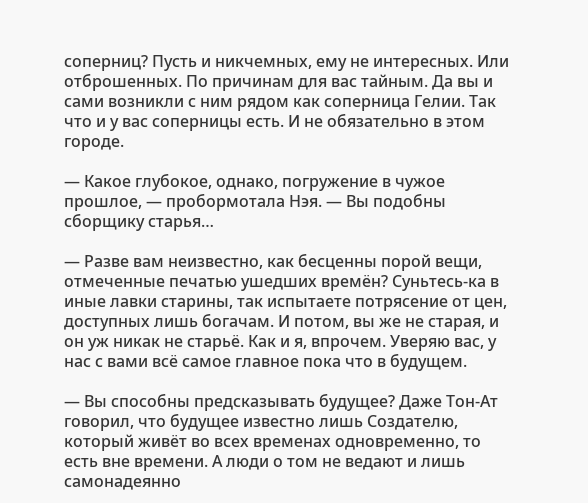соперниц? Пусть и никчемных, ему не интересных. Или отброшенных. По причинам для вас тайным. Да вы и сами возникли с ним рядом как соперница Гелии. Так что и у вас соперницы есть. И не обязательно в этом городе.

— Какое глубокое, однако, погружение в чужое прошлое, — пробормотала Нэя. — Вы подобны сборщику старья…

— Разве вам неизвестно, как бесценны порой вещи, отмеченные печатью ушедших времён? Суньтесь-ка в иные лавки старины, так испытаете потрясение от цен, доступных лишь богачам. И потом, вы же не старая, и он уж никак не старьё. Как и я, впрочем. Уверяю вас, у нас с вами всё самое главное пока что в будущем.

— Вы способны предсказывать будущее? Даже Тон-Ат говорил, что будущее известно лишь Создателю, который живёт во всех временах одновременно, то есть вне времени. А люди о том не ведают и лишь самонадеянно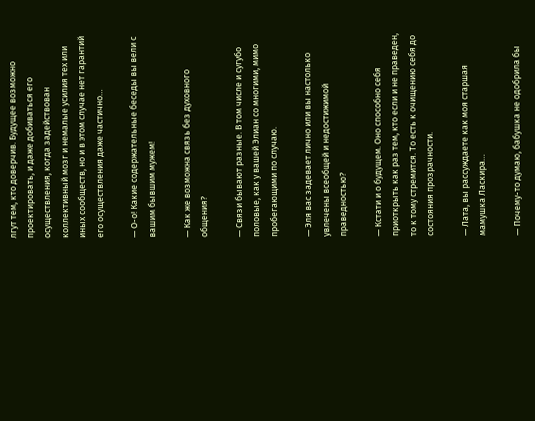лгут тем, кто доверчив. Будущее возможно проектировать, и даже добиваться его осуществления, когда задействован коллективный мозг и немалые усилия тех или иных сообществ, но и в этом случае нет гарантий его осуществления даже частично…

— О-о! Какие содержательные беседы вы вели с вашим бывшим мужем!

— Как же возможна связь без духовного общения?

— Связи бывают разные. В том числе и сугубо половые, как у вашей Элиан со многими, мимо пробегающими по случаю.

— Эля вас задевает лично или вы настолько увлечены всеобщей и недостижимой праведностью?

— Кстати и о будущем. Оно способно себя приоткрыть как раз тем, кто если и не праведен, то к тому стремится. То есть к очищению себя до состояния прозрачности.

— Лата, вы рассуждаете как моя старшая мамушка Ласкира…

— Почему-то думаю, бабушка не одобрила бы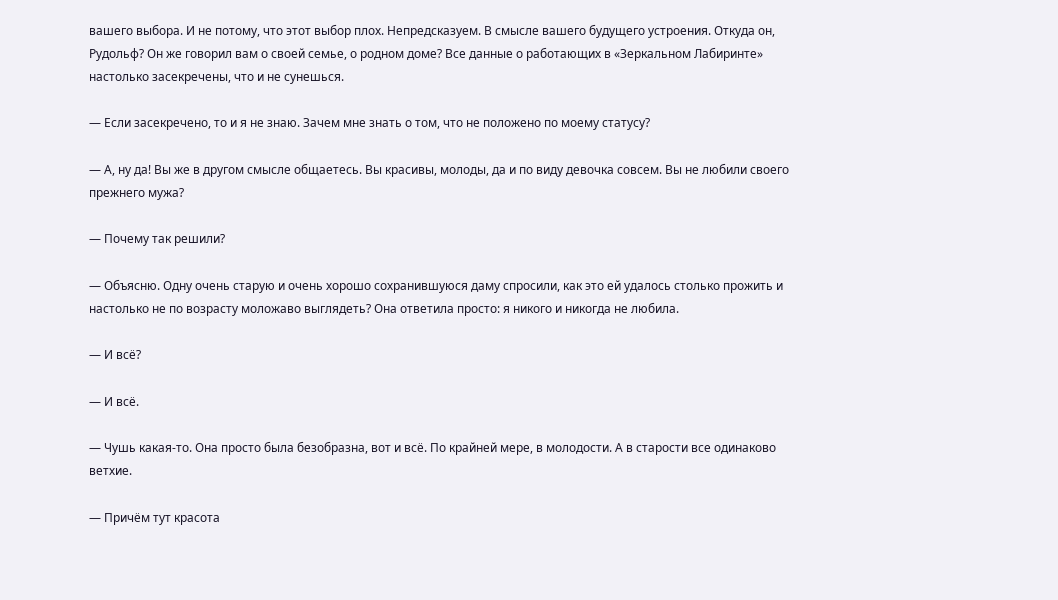вашего выбора. И не потому, что этот выбор плох. Непредсказуем. В смысле вашего будущего устроения. Откуда он, Рудольф? Он же говорил вам о своей семье, о родном доме? Все данные о работающих в «Зеркальном Лабиринте» настолько засекречены, что и не сунешься.

— Если засекречено, то и я не знаю. Зачем мне знать о том, что не положено по моему статусу?

— А, ну да! Вы же в другом смысле общаетесь. Вы красивы, молоды, да и по виду девочка совсем. Вы не любили своего прежнего мужа?

— Почему так решили?

— Объясню. Одну очень старую и очень хорошо сохранившуюся даму спросили, как это ей удалось столько прожить и настолько не по возрасту моложаво выглядеть? Она ответила просто: я никого и никогда не любила.

— И всё?

— И всё.

— Чушь какая-то. Она просто была безобразна, вот и всё. По крайней мере, в молодости. А в старости все одинаково ветхие.

— Причём тут красота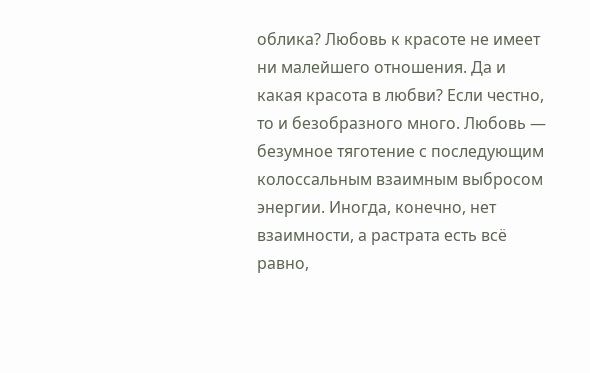облика? Любовь к красоте не имеет ни малейшего отношения. Да и какая красота в любви? Если честно, то и безобразного много. Любовь — безумное тяготение с последующим колоссальным взаимным выбросом энергии. Иногда, конечно, нет взаимности, а растрата есть всё равно,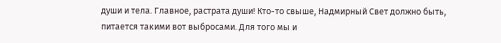души и тела. Главное, растрата души! Кто-то свыше, Надмирный Свет должно быть, питается такими вот выбросами. Для того мы и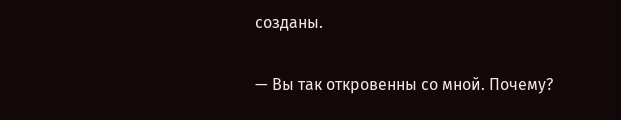созданы.

— Вы так откровенны со мной. Почему?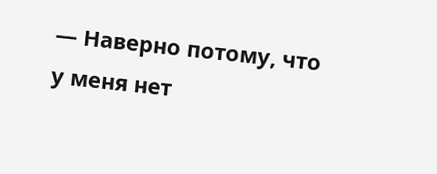— Наверно потому, что у меня нет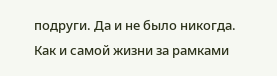подруги. Да и не было никогда. Как и самой жизни за рамками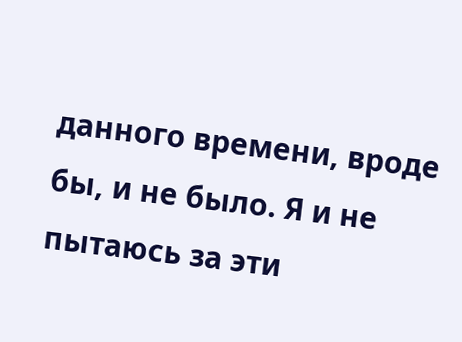данного времени, вроде бы, и не было. Я и не пытаюсь за эти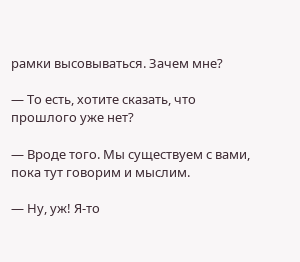рамки высовываться. Зачем мне?

— То есть, хотите сказать, что прошлого уже нет?

— Вроде того. Мы существуем с вами, пока тут говорим и мыслим.

— Ну, уж! Я-то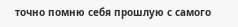точно помню себя прошлую с самого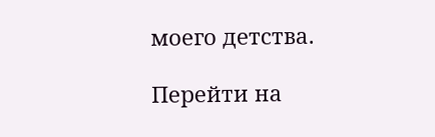моего детства.

Перейти на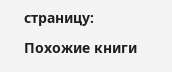страницу:

Похожие книги